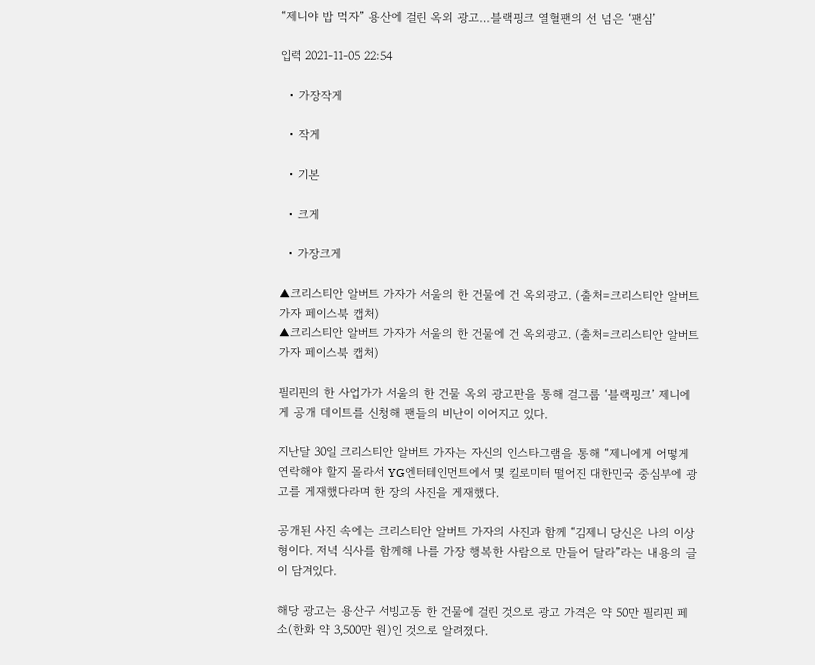“제니야 밥 먹자” 용산에 걸린 옥외 광고…블랙핑크 열혈팬의 선 넘은 ‘팬심’

입력 2021-11-05 22:54

  • 가장작게

  • 작게

  • 기본

  • 크게

  • 가장크게

▲크리스티안 알버트 가자가 서울의 한 건물에 건 옥외광고. (출처=크리스티안 알버트 가자 페이스북 캡처)
▲크리스티안 알버트 가자가 서울의 한 건물에 건 옥외광고. (출처=크리스티안 알버트 가자 페이스북 캡처)

필리핀의 한 사업가가 서울의 한 건물 옥외 광고판을 통해 걸그룹 ‘블랙핑크’ 제니에게 공개 데이트를 신청해 팬들의 비난이 이어지고 있다.

지난달 30일 크리스티안 알버트 가자는 자신의 인스타그램을 통해 “제니에게 어떻게 연락해야 할지 몰라서 YG엔터테인먼트에서 몇 킬로미터 떨어진 대한민국 중심부에 광고를 게재했다라며 한 장의 사진을 게재했다.

공개된 사진 속에는 크리스티안 알버트 가자의 사진과 함께 “김제니 당신은 나의 이상형이다. 저녁 식사를 함께해 나를 가장 행복한 사람으로 만들어 달라”라는 내용의 글이 담겨있다.

해당 광고는 용산구 서빙고동 한 건물에 걸린 것으로 광고 가격은 약 50만 필리핀 페소(한화 약 3,500만 원)인 것으로 알려졌다.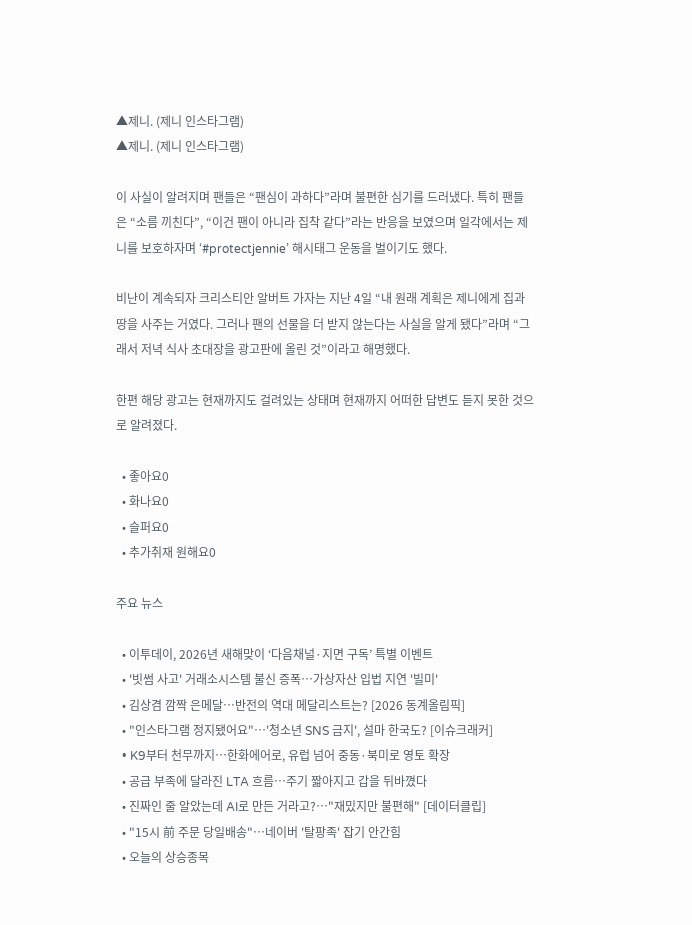▲제니. (제니 인스타그램)
▲제니. (제니 인스타그램)

이 사실이 알려지며 팬들은 “팬심이 과하다”라며 불편한 심기를 드러냈다. 특히 팬들은 “소름 끼친다”, “이건 팬이 아니라 집착 같다”라는 반응을 보였으며 일각에서는 제니를 보호하자며 ‘#protectjennie’ 해시태그 운동을 벌이기도 했다.

비난이 계속되자 크리스티안 알버트 가자는 지난 4일 “내 원래 계획은 제니에게 집과 땅을 사주는 거였다. 그러나 팬의 선물을 더 받지 않는다는 사실을 알게 됐다”라며 “그래서 저녁 식사 초대장을 광고판에 올린 것”이라고 해명했다.

한편 해당 광고는 현재까지도 걸려있는 상태며 현재까지 어떠한 답변도 듣지 못한 것으로 알려졌다.

  • 좋아요0
  • 화나요0
  • 슬퍼요0
  • 추가취재 원해요0

주요 뉴스

  • 이투데이, 2026년 새해맞이 ‘다음채널·지면 구독’ 특별 이벤트
  • '빗썸 사고' 거래소시스템 불신 증폭…가상자산 입법 지연 '빌미'
  • 김상겸 깜짝 은메달…반전의 역대 메달리스트는? [2026 동계올림픽]
  • "인스타그램 정지됐어요"⋯'청소년 SNS 금지', 설마 한국도? [이슈크래커]
  • K9부터 천무까지…한화에어로, 유럽 넘어 중동·북미로 영토 확장
  • 공급 부족에 달라진 LTA 흐름⋯주기 짧아지고 갑을 뒤바꼈다
  • 진짜인 줄 알았는데 AI로 만든 거라고?…"재밌지만 불편해" [데이터클립]
  • "15시 前 주문 당일배송"…네이버 '탈팡족' 잡기 안간힘
  • 오늘의 상승종목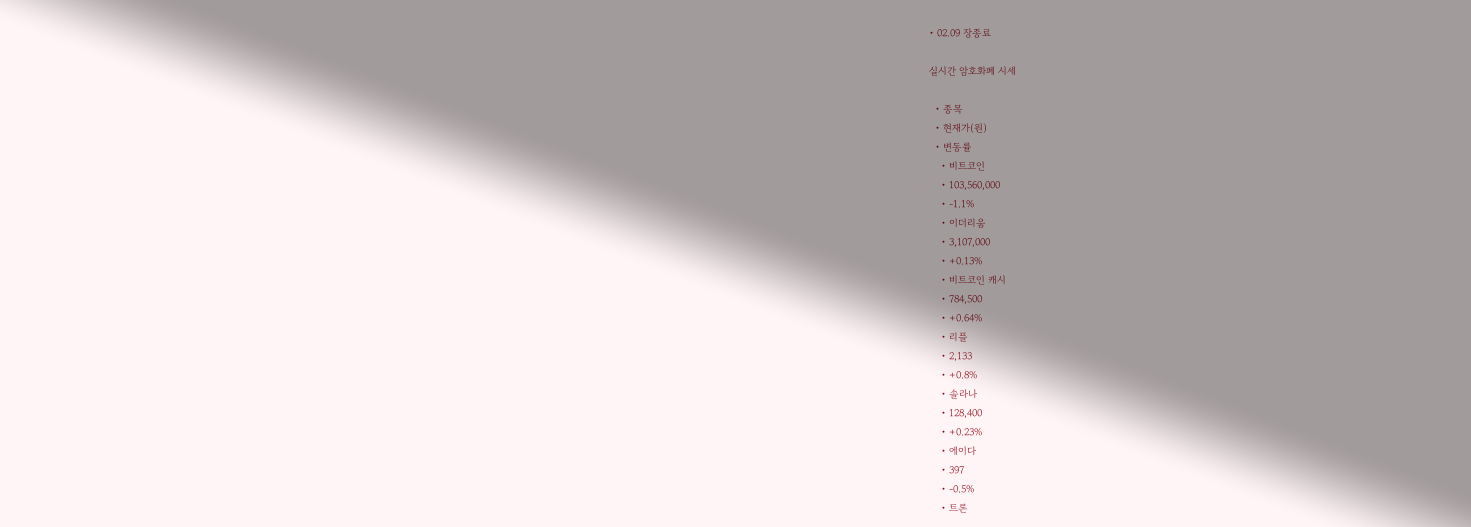• 02.09 장종료

실시간 암호화폐 시세

  • 종목
  • 현재가(원)
  • 변동률
    • 비트코인
    • 103,560,000
    • -1.1%
    • 이더리움
    • 3,107,000
    • +0.13%
    • 비트코인 캐시
    • 784,500
    • +0.64%
    • 리플
    • 2,133
    • +0.8%
    • 솔라나
    • 128,400
    • +0.23%
    • 에이다
    • 397
    • -0.5%
    • 트론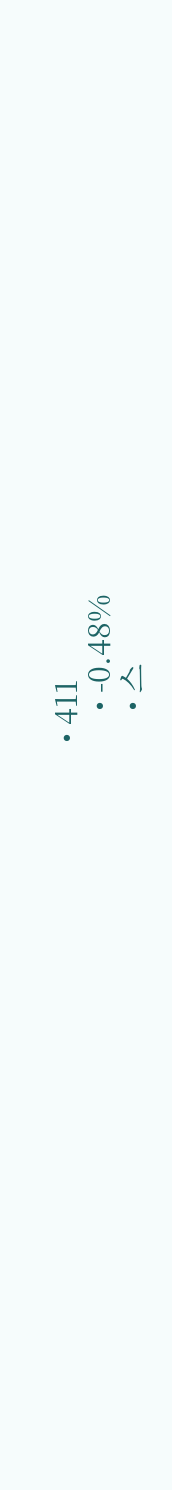• 411
    • -0.48%
    • 스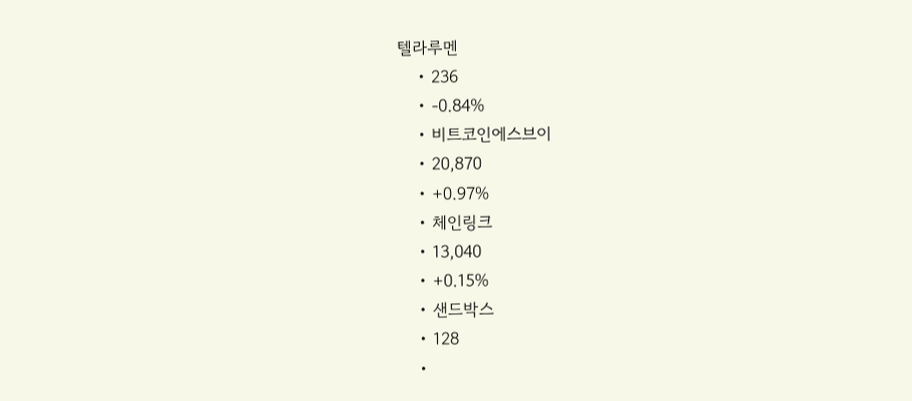텔라루멘
    • 236
    • -0.84%
    • 비트코인에스브이
    • 20,870
    • +0.97%
    • 체인링크
    • 13,040
    • +0.15%
    • 샌드박스
    • 128
    •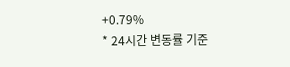+0.79%
* 24시간 변동률 기준